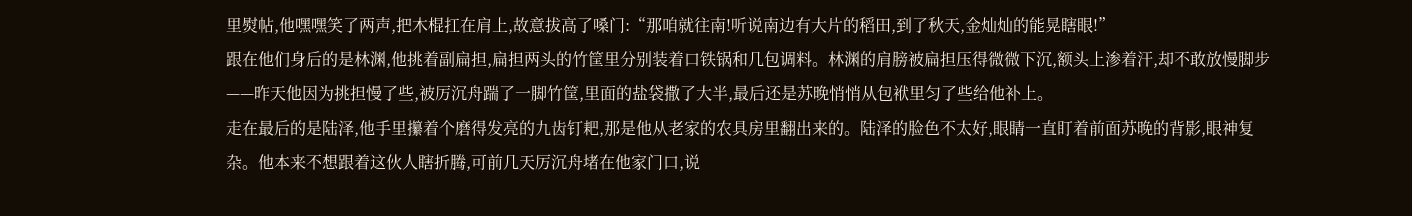里熨帖,他嘿嘿笑了两声,把木棍扛在肩上,故意拔高了嗓门:“那咱就往南!听说南边有大片的稻田,到了秋天,金灿灿的能晃瞎眼!”
跟在他们身后的是林渊,他挑着副扁担,扁担两头的竹筐里分别装着口铁锅和几包调料。林渊的肩膀被扁担压得微微下沉,额头上渗着汗,却不敢放慢脚步——昨天他因为挑担慢了些,被厉沉舟踹了一脚竹筐,里面的盐袋撒了大半,最后还是苏晚悄悄从包袱里匀了些给他补上。
走在最后的是陆泽,他手里攥着个磨得发亮的九齿钉耙,那是他从老家的农具房里翻出来的。陆泽的脸色不太好,眼睛一直盯着前面苏晚的背影,眼神复杂。他本来不想跟着这伙人瞎折腾,可前几天厉沉舟堵在他家门口,说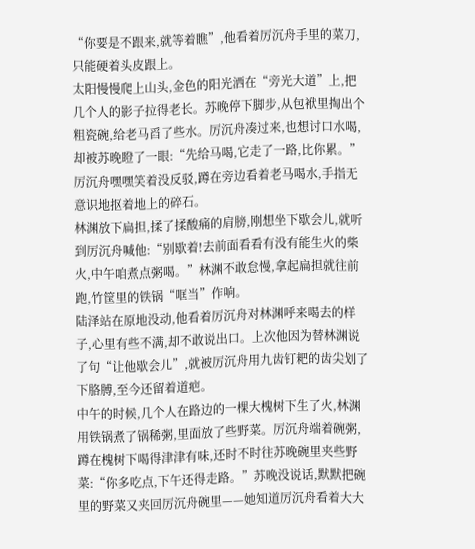“你要是不跟来,就等着瞧”,他看着厉沉舟手里的菜刀,只能硬着头皮跟上。
太阳慢慢爬上山头,金色的阳光洒在“旁光大道”上,把几个人的影子拉得老长。苏晚停下脚步,从包袱里掏出个粗瓷碗,给老马舀了些水。厉沉舟凑过来,也想讨口水喝,却被苏晚瞪了一眼:“先给马喝,它走了一路,比你累。”厉沉舟嘿嘿笑着没反驳,蹲在旁边看着老马喝水,手指无意识地抠着地上的碎石。
林渊放下扁担,揉了揉酸痛的肩膀,刚想坐下歇会儿,就听到厉沉舟喊他:“别歇着!去前面看看有没有能生火的柴火,中午咱煮点粥喝。”林渊不敢怠慢,拿起扁担就往前跑,竹筐里的铁锅“哐当”作响。
陆泽站在原地没动,他看着厉沉舟对林渊呼来喝去的样子,心里有些不满,却不敢说出口。上次他因为替林渊说了句“让他歇会儿”,就被厉沉舟用九齿钉耙的齿尖划了下胳膊,至今还留着道疤。
中午的时候,几个人在路边的一棵大槐树下生了火,林渊用铁锅煮了锅稀粥,里面放了些野菜。厉沉舟端着碗粥,蹲在槐树下喝得津津有味,还时不时往苏晚碗里夹些野菜:“你多吃点,下午还得走路。”苏晚没说话,默默把碗里的野菜又夹回厉沉舟碗里——她知道厉沉舟看着大大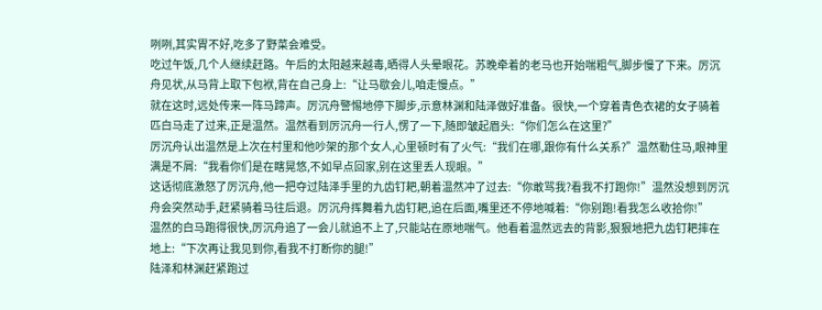咧咧,其实胃不好,吃多了野菜会难受。
吃过午饭,几个人继续赶路。午后的太阳越来越毒,晒得人头晕眼花。苏晚牵着的老马也开始喘粗气,脚步慢了下来。厉沉舟见状,从马背上取下包袱,背在自己身上:“让马歇会儿,咱走慢点。”
就在这时,远处传来一阵马蹄声。厉沉舟警惕地停下脚步,示意林渊和陆泽做好准备。很快,一个穿着青色衣裙的女子骑着匹白马走了过来,正是温然。温然看到厉沉舟一行人,愣了一下,随即皱起眉头:“你们怎么在这里?”
厉沉舟认出温然是上次在村里和他吵架的那个女人,心里顿时有了火气:“我们在哪,跟你有什么关系?”温然勒住马,眼神里满是不屑:“我看你们是在瞎晃悠,不如早点回家,别在这里丢人现眼。”
这话彻底激怒了厉沉舟,他一把夺过陆泽手里的九齿钉耙,朝着温然冲了过去:“你敢骂我?看我不打跑你!”温然没想到厉沉舟会突然动手,赶紧骑着马往后退。厉沉舟挥舞着九齿钉耙,追在后面,嘴里还不停地喊着:“你别跑!看我怎么收拾你!”
温然的白马跑得很快,厉沉舟追了一会儿就追不上了,只能站在原地喘气。他看着温然远去的背影,狠狠地把九齿钉耙摔在地上:“下次再让我见到你,看我不打断你的腿!”
陆泽和林渊赶紧跑过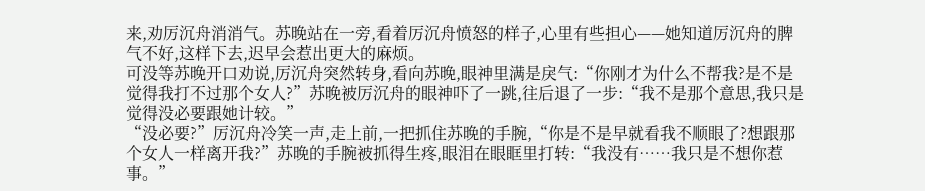来,劝厉沉舟消消气。苏晚站在一旁,看着厉沉舟愤怒的样子,心里有些担心——她知道厉沉舟的脾气不好,这样下去,迟早会惹出更大的麻烦。
可没等苏晚开口劝说,厉沉舟突然转身,看向苏晚,眼神里满是戾气:“你刚才为什么不帮我?是不是觉得我打不过那个女人?”苏晚被厉沉舟的眼神吓了一跳,往后退了一步:“我不是那个意思,我只是觉得没必要跟她计较。”
“没必要?”厉沉舟冷笑一声,走上前,一把抓住苏晚的手腕,“你是不是早就看我不顺眼了?想跟那个女人一样离开我?”苏晚的手腕被抓得生疼,眼泪在眼眶里打转:“我没有……我只是不想你惹事。”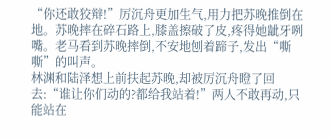“你还敢狡辩!”厉沉舟更加生气,用力把苏晚推倒在地。苏晚摔在碎石路上,膝盖擦破了皮,疼得她龇牙咧嘴。老马看到苏晚摔倒,不安地刨着蹄子,发出“嘶嘶”的叫声。
林渊和陆泽想上前扶起苏晚,却被厉沉舟瞪了回去:“谁让你们动的?都给我站着!”两人不敢再动,只能站在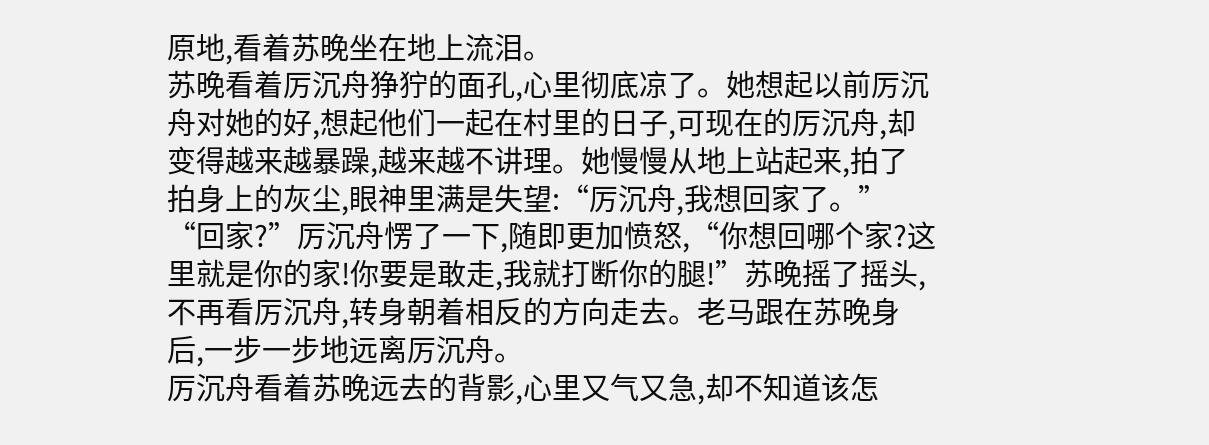原地,看着苏晚坐在地上流泪。
苏晚看着厉沉舟狰狞的面孔,心里彻底凉了。她想起以前厉沉舟对她的好,想起他们一起在村里的日子,可现在的厉沉舟,却变得越来越暴躁,越来越不讲理。她慢慢从地上站起来,拍了拍身上的灰尘,眼神里满是失望:“厉沉舟,我想回家了。”
“回家?”厉沉舟愣了一下,随即更加愤怒,“你想回哪个家?这里就是你的家!你要是敢走,我就打断你的腿!”苏晚摇了摇头,不再看厉沉舟,转身朝着相反的方向走去。老马跟在苏晚身后,一步一步地远离厉沉舟。
厉沉舟看着苏晚远去的背影,心里又气又急,却不知道该怎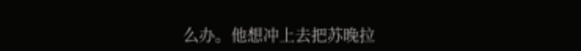么办。他想冲上去把苏晚拉